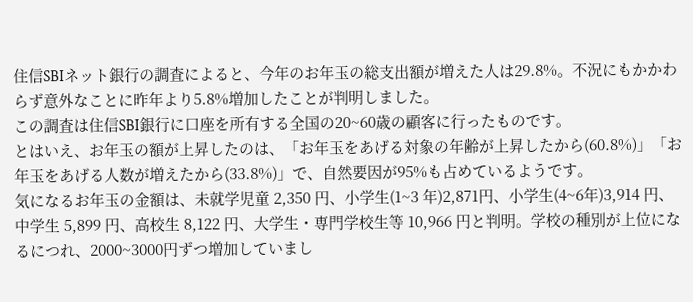住信SBIネット銀行の調査によると、今年のお年玉の総支出額が増えた人は29.8%。不況にもかかわらず意外なことに昨年より5.8%増加したことが判明しました。
この調査は住信SBI銀行に口座を所有する全国の20~60歳の顧客に行ったものです。
とはいえ、お年玉の額が上昇したのは、「お年玉をあげる対象の年齢が上昇したから(60.8%)」「お年玉をあげる人数が増えたから(33.8%)」で、自然要因が95%も占めているようです。
気になるお年玉の金額は、未就学児童 2,350 円、小学生(1~3 年)2,871円、小学生(4~6年)3,914 円、中学生 5,899 円、高校生 8,122 円、大学生・専門学校生等 10,966 円と判明。学校の種別が上位になるにつれ、2000~3000円ずつ増加していまし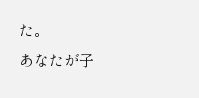た。
あなたが子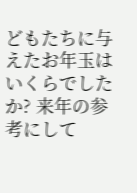どもたちに与えたお年玉はいくらでしたか? 来年の参考にして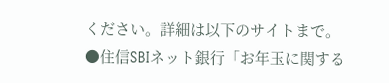ください。詳細は以下のサイトまで。
●住信SBIネット銀行「お年玉に関する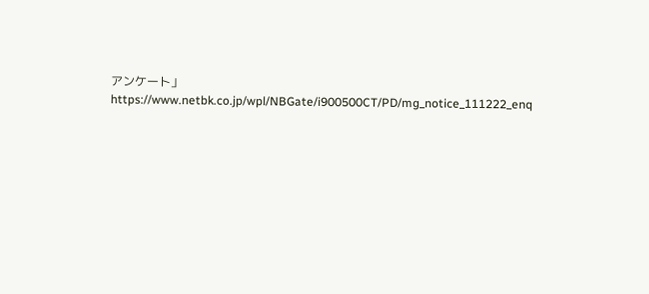アンケート」
https://www.netbk.co.jp/wpl/NBGate/i900500CT/PD/mg_notice_111222_enq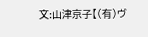文:山津京子【(有)ヴ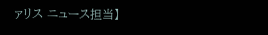ァリス ニュース担当】